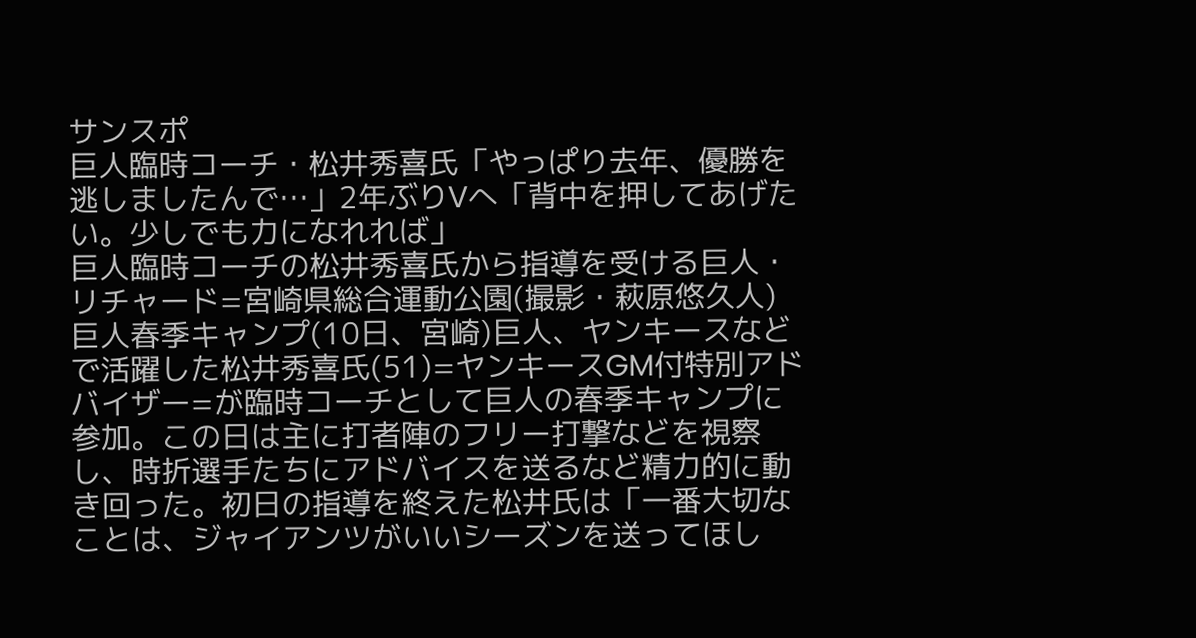サンスポ
巨人臨時コーチ・松井秀喜氏「やっぱり去年、優勝を逃しましたんで…」2年ぶりVへ「背中を押してあげたい。少しでも力になれれば」
巨人臨時コーチの松井秀喜氏から指導を受ける巨人・リチャード=宮崎県総合運動公園(撮影・萩原悠久人)巨人春季キャンプ(10日、宮崎)巨人、ヤンキースなどで活躍した松井秀喜氏(51)=ヤンキースGM付特別アドバイザー=が臨時コーチとして巨人の春季キャンプに参加。この日は主に打者陣のフリー打撃などを視察し、時折選手たちにアドバイスを送るなど精力的に動き回った。初日の指導を終えた松井氏は「一番大切なことは、ジャイアンツがいいシーズンを送ってほし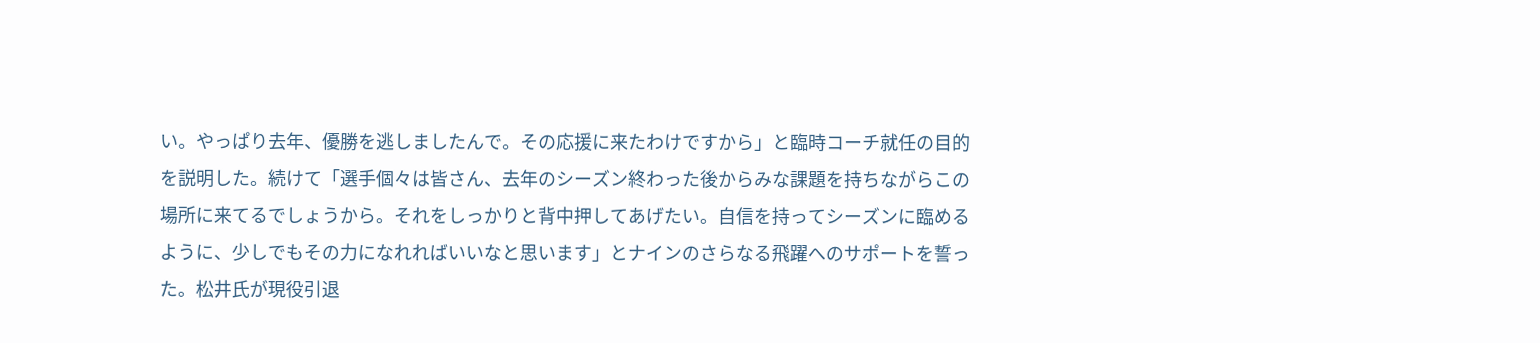い。やっぱり去年、優勝を逃しましたんで。その応援に来たわけですから」と臨時コーチ就任の目的を説明した。続けて「選手個々は皆さん、去年のシーズン終わった後からみな課題を持ちながらこの場所に来てるでしょうから。それをしっかりと背中押してあげたい。自信を持ってシーズンに臨めるように、少しでもその力になれればいいなと思います」とナインのさらなる飛躍へのサポートを誓った。松井氏が現役引退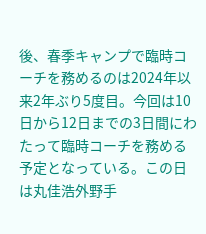後、春季キャンプで臨時コーチを務めるのは2024年以来2年ぶり5度目。今回は10日から12日までの3日間にわたって臨時コーチを務める予定となっている。この日は丸佳浩外野手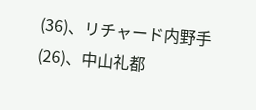(36)、リチャード内野手(26)、中山礼都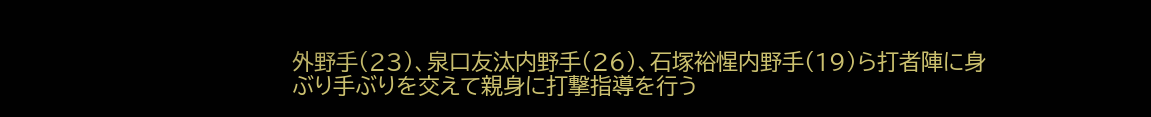外野手(23)、泉口友汰内野手(26)、石塚裕惺内野手(19)ら打者陣に身ぶり手ぶりを交えて親身に打撃指導を行う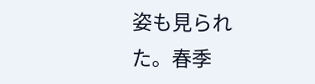姿も見られた。春季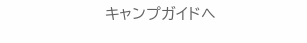キャンプガイドへ